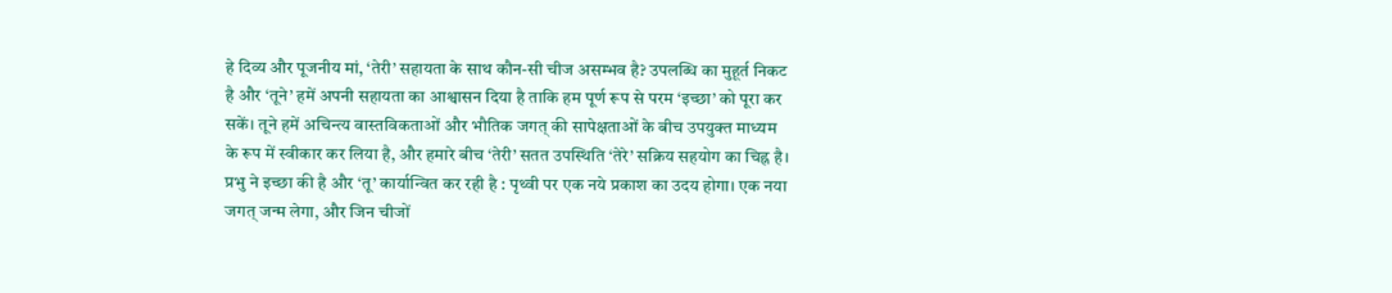हे दिव्य और पूजनीय मां, ‘तेरी’ सहायता के साथ कौन-सी चीज असम्भव है? उपलब्धि का मुहूर्त निकट है और ‘तूने’ हमें अपनी सहायता का आश्वासन दिया है ताकि हम पूर्ण रूप से परम ‘इच्छा’ को पूरा कर सकें। तूने हमें अचिन्त्य वास्तविकताओं और भौतिक जगत् की सापेक्षताओं के बीच उपयुक्त माध्यम के रूप में स्वीकार कर लिया है, और हमारे बीच ‘तेरी’ सतत उपस्थिति ‘तेरे’ सक्रिय सहयोग का चिह्न है।
प्रभु ने इच्छा की है और ‘तू’ कार्यान्वित कर रही है : पृथ्वी पर एक नये प्रकाश का उदय होगा। एक नया जगत् जन्म लेगा, और जिन चीजों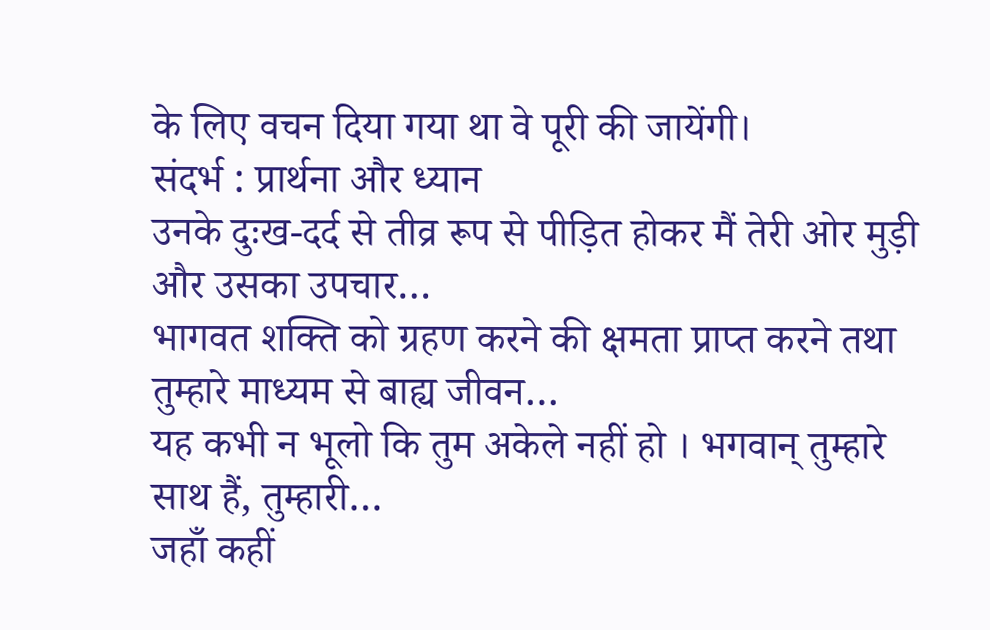के लिए वचन दिया गया था वे पूरी की जायेंगी।
संदर्भ : प्रार्थना और ध्यान
उनके दुःख-दर्द से तीव्र रूप से पीड़ित होकर मैं तेरी ओर मुड़ी और उसका उपचार…
भागवत शक्ति को ग्रहण करने की क्षमता प्राप्त करने तथा तुम्हारे माध्यम से बाह्य जीवन…
यह कभी न भूलो कि तुम अकेले नहीं हो । भगवान् तुम्हारे साथ हैं, तुम्हारी…
जहाँ कहीं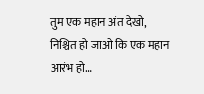तुम एक महान अंत देखो, निश्चित हो जाओ कि एक महान आरंभ हो…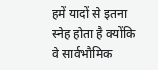हमें यादों से इतना स्नेह होता है क्योंकि वे सार्वभौमिक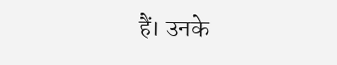हैं। उनके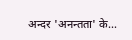अन्दर 'अनन्तता' के…